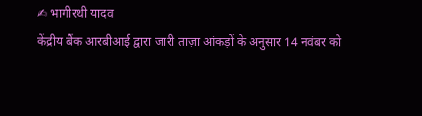✍ भागीरथी यादव
केंद्रीय बैंक आरबीआई द्वारा जारी ताज़ा आंकड़ों के अनुसार 14 नवंबर को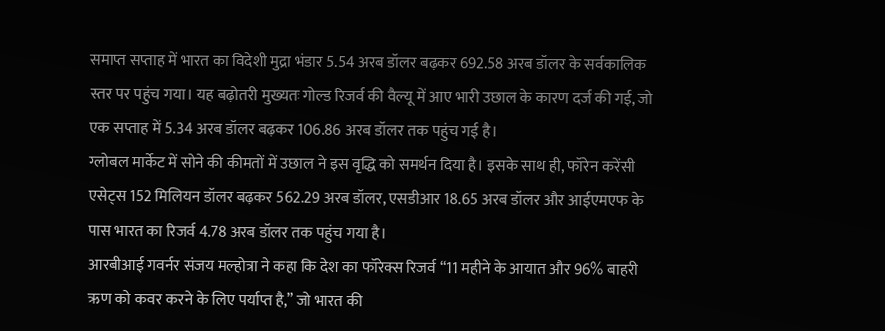समाप्त सप्ताह में भारत का विदेशी मुद्रा भंडार 5.54 अरब डॉलर बढ़कर 692.58 अरब डॉलर के सर्वकालिक स्तर पर पहुंच गया। यह बढ़ोतरी मुख्यतः गोल्ड रिजर्व की वैल्यू में आए भारी उछाल के कारण दर्ज की गई, जो एक सप्ताह में 5.34 अरब डॉलर बढ़कर 106.86 अरब डॉलर तक पहुंच गई है।
ग्लोबल मार्केट में सोने की कीमतों में उछाल ने इस वृद्धि को समर्थन दिया है। इसके साथ ही, फॉरेन करेंसी एसेट्स 152 मिलियन डॉलर बढ़कर 562.29 अरब डॉलर, एसडीआर 18.65 अरब डॉलर और आईएमएफ के पास भारत का रिजर्व 4.78 अरब डॉलर तक पहुंच गया है।
आरबीआई गवर्नर संजय मल्होत्रा ने कहा कि देश का फॉरेक्स रिजर्व “11 महीने के आयात और 96% बाहरी ऋण को कवर करने के लिए पर्याप्त है,” जो भारत की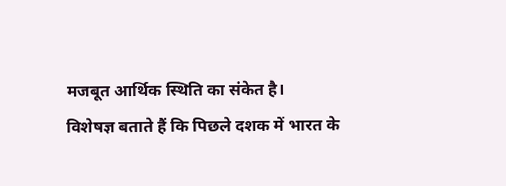मजबूत आर्थिक स्थिति का संकेत है।
विशेषज्ञ बताते हैं कि पिछले दशक में भारत के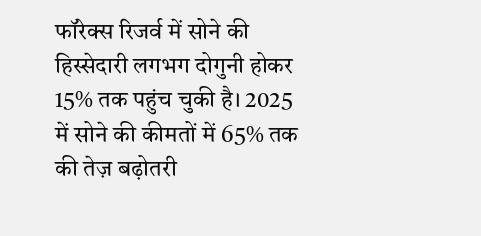फॉरेक्स रिजर्व में सोने की हिस्सेदारी लगभग दोगुनी होकर 15% तक पहुंच चुकी है। 2025 में सोने की कीमतों में 65% तक की तेज़ बढ़ोतरी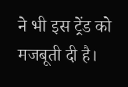ने भी इस ट्रेंड को मजबूती दी है।